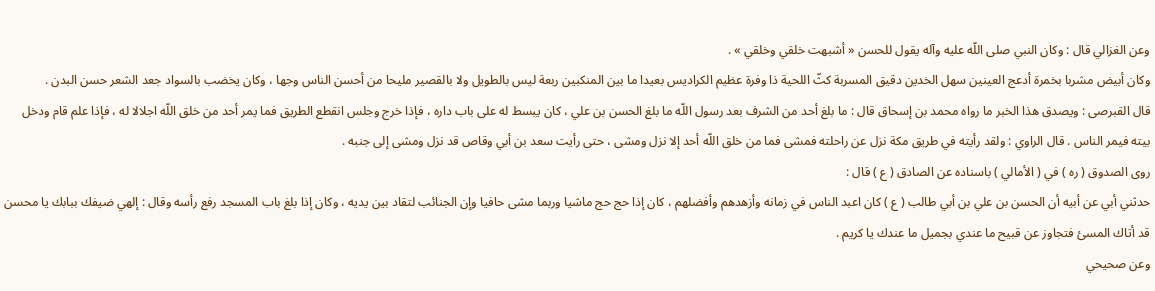وعن الغزالي قال : وكان النبي صلى اللّه عليه وآله يقول للحسن « أشبهت خلقي وخلقي » .
وكان أبيض مشربا بخمرة أدعج العينين سهل الخدين دقيق المسربة كثّ اللحية ذا وفرة عظيم الكراديس بعيدا ما بين المنكبين ربعة ليس بالطويل ولا بالقصير مليحا من أحسن الناس وجها ، وكان يخضب بالسواد جعد الشعر حسن البدن .
قال القبرصى : ويصدق هذا الخبر ما رواه محمد بن إسحاق قال : ما بلغ أحد من الشرف بعد رسول اللّه ما بلغ الحسن بن علي ، كان يبسط له على باب داره ، فإذا خرج وجلس انقطع الطريق فما يمر أحد من خلق اللّه اجلالا له ، فإذا علم قام ودخل بيته فيمر الناس . قال الراوي : ولقد رأيته في طريق مكة نزل عن راحلته فمشى فما من خلق اللّه أحد إلا نزل ومشى ، حتى رأيت سعد بن أبي وقاص قد نزل ومشى إلى جنبه .
روى الصدوق ( ره ) في ( الأمالي ) باسناده عن الصادق ( ع ) قال :
حدثني أبي عن أبيه أن الحسن بن علي بن أبي طالب ( ع ) كان اعبد الناس في زمانه وأزهدهم وأفضلهم ، كان إذا حج حج ماشيا وربما مشى حافيا وإن الجنائب لتقاد بين يديه ، وكان إذا بلغ باب المسجد رفع رأسه وقال : إلهي ضيفك ببابك يا محسن قد أتاك المسئ فتجاوز عن قبيح ما عندي بجميل ما عندك يا كريم .
وعن صحيحي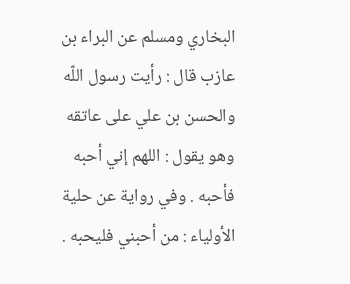البخاري ومسلم عن البراء بن عازب قال : رأيت رسول اللّه والحسن بن علي على عاتقه وهو يقول : اللهم إني أحبه فأحبه . وفي رواية عن حلية الأولياء : من أحبني فليحبه .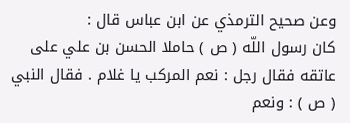وعن صحيح الترمذي عن ابن عباس قال :
كان رسول اللّه ( ص ) حاملا الحسن بن علي على عاتقه فقال رجل : نعم المركب يا غلام . فقال النبي ( ص ) : ونعم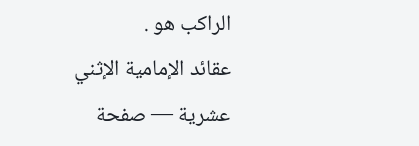الراكب هو .
عقائد الإمامية الإثني عشرية — صفحة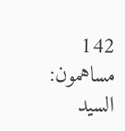142
مساهمون: السيد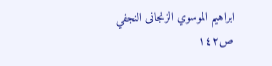ابراهيم الموسوي الزنجانى النجفي
ص١٤٢